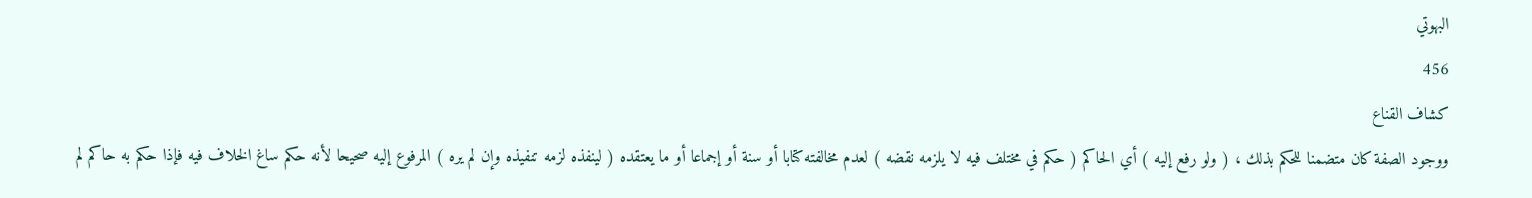البهوتي
456
كشاف القناع
ووجود الصفة كان متضمنا للحكم بذلك ، ( ولو رفع إليه ) أي الحاكم ( حكم في مختلف فيه لا يلزمه نقضه ) لعدم مخالفته كتابا أو سنة أو إجماعا أو ما يعتقده ( لينفذه لزمه تنفيذه وإن لم يره ) المرفوع إليه صحيحا لأنه حكم ساغ الخلاف فيه فإذا حكم به حاكم لم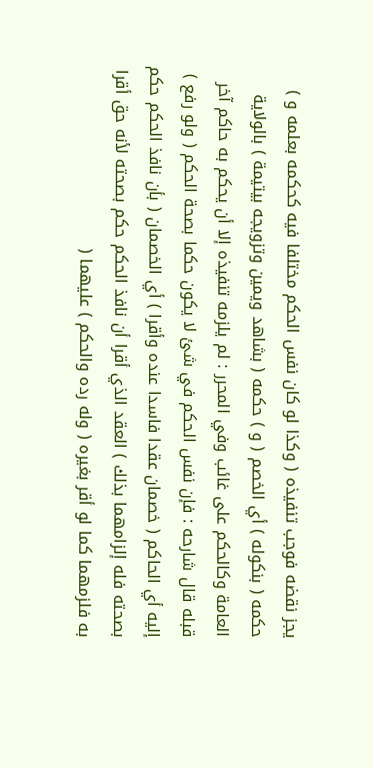يجز نقضه فوجب تنفيذه ( وكذا لو كان نفس الحكم مختلفا فيه كحكمه بعلمه و ) حكمه ( بنكوله ) أي الخصم ( و ) حكمه ( بشاهد ويمين وتزويجه بيتيمة ) بالولاية العامة وكالحكم على غائب وفي المحرر : لم يلزمه تنفيذه إلا أن يحكم به حاكم آخر قبله قال شارحه : فإن نفس الحكم في شئ لا يكون حكما بصحة الحكم ( ولو رفع ) إليه أي الحاكم ( خصمان عقدا فاسدا عنده وأقرا ) أي الخصمان ( بأن نافذ الحكم حكم بصحته فله إلزامهما بذلك ) العقد الذي أقرا أن نافذ الحكم حكم بصحته لأنه حق أقرا به فلزمهما كما لو أقر بغيره ( وله رده والحكم ) عليهما (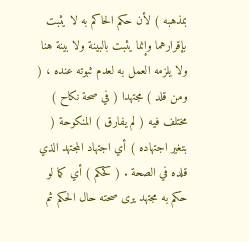بمذهبه ) لأن حكم الحاكم به لا يثبت بإقرارهما وإنما يثبت بالبينة ولا بينة هنا ولا يلزمه العمل به لعدم ثبوته عنده ، ( ومن قلد ) مجتهدا ( في صحة نكاح ) مختلف فيه ( لم يفارق ) المنكوحة ( بتغير اجتهاده ) أي اجتهاد المجتهد الذي قلده في الصحة . ( كحكم ) أي كما لو حكم به مجتهد يرى صحته حال الحكم ثم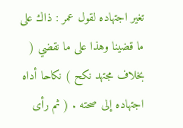تغير اجتهاده لقول عمر : ذاك على ما قضينا وهذا على ما نقضي ( بخلاف مجتهد نكح ) نكاحا أداه اجتهاده إلى صحته . ( ثم رأى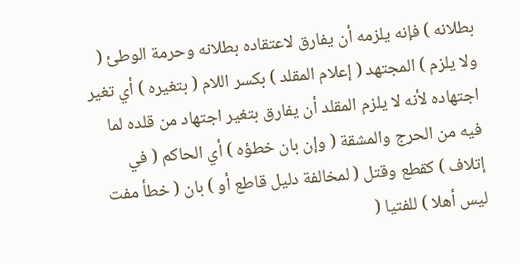بطلانه ) فإنه يلزمه أن يفارق لاعتقاده بطلانه وحرمة الوطئ ( ولا يلزم ) المجتهد ( إعلام المقلد ) بكسر اللام ( بتغيره ) أي تغير اجتهاده لأنه لا يلزم المقلد أن يفارق بتغير اجتهاد من قلده لما فيه من الحرج والمشقة ( وإن بان خطؤه ) أي الحاكم ( في إتلاف ) كقطع وقتل ( لمخالفة دليل قاطع أو ) بان ( خطأ مفت ليس أهلا ) للفتيا (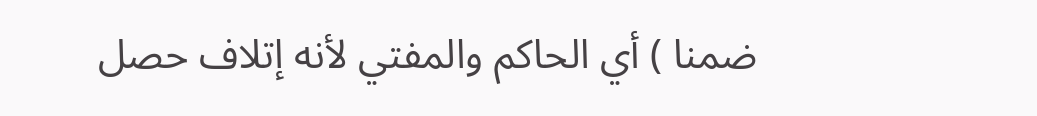ضمنا ) أي الحاكم والمفتي لأنه إتلاف حصل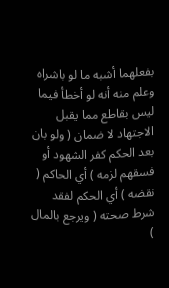بفعلهما أشبه ما لو باشراه وعلم منه أنه لو أخطأ فيما ليس بقاطع مما يقبل الاجتهاد لا ضمان ( ولو بان بعد الحكم كفر الشهود أو فسقهم لزمه ) أي الحاكم ( نقضه ) أي الحكم لفقد شرط صحته ( ويرجع بالمال )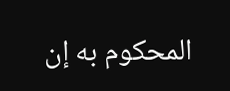المحكوم به إن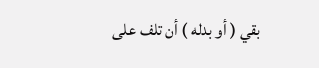بقي ( أو بدله ) أن تلف على